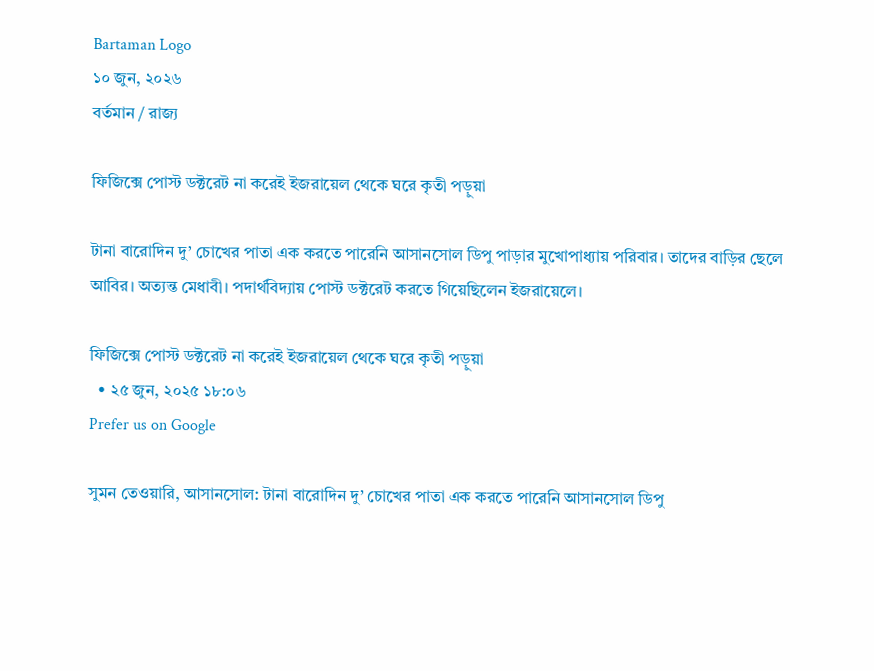Bartaman Logo
১০ জুন, ২০২৬
বর্তমান / রাজ্য

ফিজিক্সে পোস্ট ডক্টরেট না করেই ইজরায়েল থেকে ঘরে কৃতী পড়ুয়া

টানা বারোদিন দু’ চোখের পাতা এক করতে পারেনি আসানসোল ডিপু পাড়ার মুখোপাধ্যায় পরিবার। তাদের বাড়ির ছেলে আবির। অত্যন্ত মেধাবী। পদার্থবিদ্যায় পোস্ট ডক্টরেট করতে গিয়েছিলেন ইজরায়েলে।

ফিজিক্সে পোস্ট ডক্টরেট না করেই ইজরায়েল থেকে ঘরে কৃতী পড়ুয়া
  • ২৫ জুন, ২০২৫ ১৮:০৬
Prefer us on Google

সুমন তেওয়ারি, আসানসোল: টানা বারোদিন দু’ চোখের পাতা এক করতে পারেনি আসানসোল ডিপু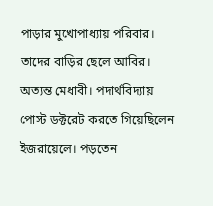পাড়ার মুখোপাধ্যায় পরিবার। তাদের বাড়ির ছেলে আবির। অত্যন্ত মেধাবী। পদার্থবিদ্যায় পোস্ট ডক্টরেট করতে গিয়েছিলেন ইজরায়েলে। পড়তেন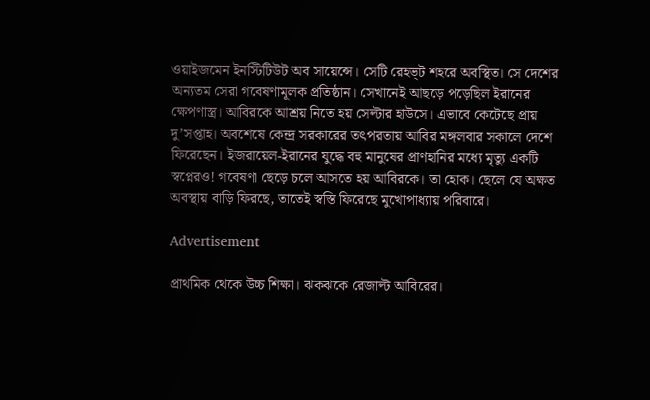ওয়াইজমেন ইনস্টিটিউট অব সায়েন্সে। সেটি রেহভ্ট শহরে অবস্থিত। সে দেশের অন্যতম সেরা গবেষণামূলক প্রতিষ্ঠান। সেখানেই আছড়ে পড়েছিল ইরানের ক্ষেপণাস্ত্র। আবিরকে আশ্রয় নিতে হয় সেল্টার হাউসে। এভাবে কেটেছে প্রায় দু’সপ্তাহ। অবশেষে কেন্দ্র সরকারের তৎপরতায় আবির মঙ্গলবার সকালে দেশে ফিরেছেন। ইজরায়েল-ইরানের যুদ্ধে বহু মানুষের প্রাণহানির মধ্যে মৃত্যু একটি স্বপ্নেরও! গবেষণা ছেড়ে চলে আসতে হয় আবিরকে। তা হোক। ছেলে যে অক্ষত অবস্থায় বাড়ি ফিরছে, তাতেই স্বস্তি ফিরেছে মুখোপাধ্যায় পরিবারে।

Advertisement

প্রাথমিক থেকে উচ্চ শিক্ষা। ঝকঝকে রেজাল্ট আবিরের।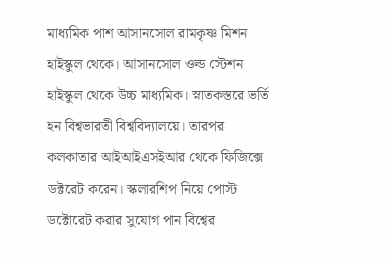মাধ্যমিক পাশ আসানসোল রামকৃষ্ণ মিশন হাইস্কুল থেকে। আসানসোল ওল্ড স্টেশন হাইস্কুল থেকে উচ্চ মাধ্যমিক। স্নাতকস্তরে ভর্তি হন বিশ্বভারতী বিশ্ববিদ্যালয়ে। তারপর কলকাতার আইআইএসইআর থেকে ফিজিক্সে ডক্টরেট করেন। স্কলারশিপ নিয়ে পোস্ট ডক্টোরেট করার সুযোগ পান বিশ্বের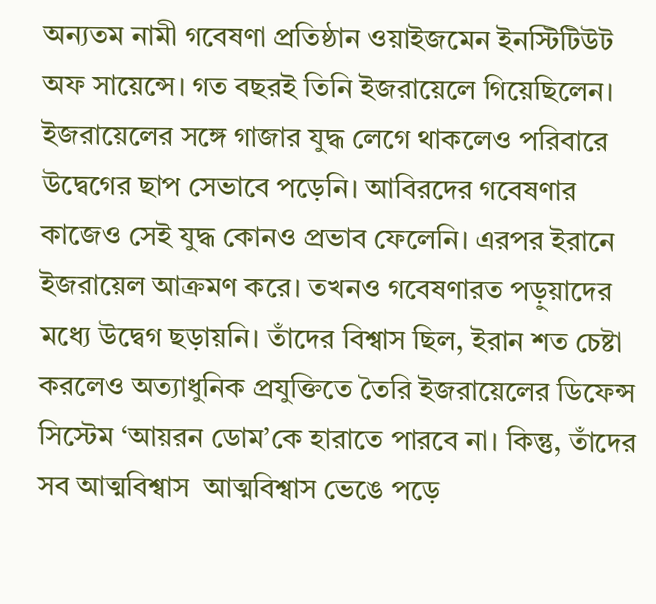অন্যতম নামী গবেষণা প্রতিষ্ঠান ওয়া‌ইজমেন ইনস্টিটিউট অফ সায়েন্সে। গত বছরই তিনি ‌ইজরায়েলে গিয়েছিলেন। ইজরায়েলের সঙ্গে গাজার যুদ্ধ লেগে থাকলেও পরিবারে উদ্বেগের ছাপ সেভাবে পড়েনি। আবিরদের গবেষণার কাজেও সেই যুদ্ধ কোনও প্রভাব ফেলেনি। এরপর ইরানে ইজরায়েল আক্রমণ করে। তখনও গবেষণারত পড়ুয়াদের মধ্যে উদ্বেগ ছড়ায়নি। তাঁদের বিশ্বাস ছিল, ইরান শত চেষ্টা করলেও অত্যাধুনিক প্রযুক্তিতে তৈরি ইজরায়েলের ডিফেন্স সিস্টেম ‘আয়রন ডোম’কে হারাতে পারবে না। কিন্তু, তাঁদের সব আত্মবিশ্বাস  আত্মবিশ্বাস ভেঙে পড়ে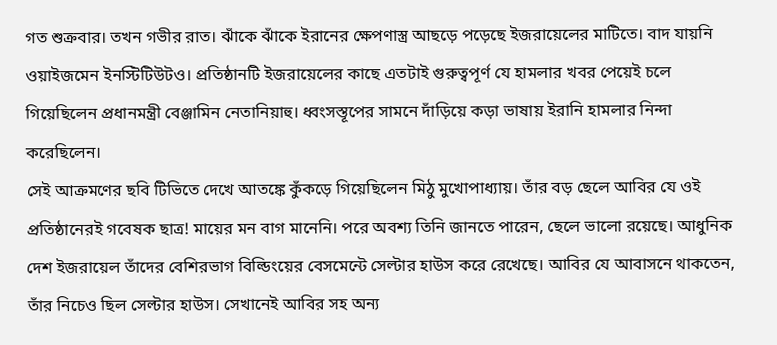গত শুক্রবার। তখন গভীর রাত। ঝাঁকে ঝাঁকে ইরানের ক্ষেপণাস্ত্র আছড়ে পড়েছে ইজরায়েলের মাটিতে। বাদ যায়নি ওয়াইজমেন ইনস্টিটিউটও। প্রতিষ্ঠানটি ইজরায়েলের কাছে এতটা‌ই গুরুত্বপূর্ণ যে হামলার খবর পেয়েই চলে গিয়েছিলেন প্রধানমন্ত্রী বেঞ্জামিন নেতানিয়াহু। ধ্বংসস্তূপের সামনে দাঁড়িয়ে কড়া ভাষায় ইরানি হামলার নিন্দা করেছিলেন।
সেই আক্রমণের ছবি টিভিতে দেখে আতঙ্কে কুঁকড়ে গিয়েছিলেন মিঠু মুখোপাধ্যায়। তাঁর বড় ছেলে আবির যে ওই প্রতিষ্ঠানেরই গবেষক ছাত্র! মায়ের মন বাগ মানেনি। পরে অবশ্য তিনি জানতে পারেন, ছেলে ভালো রয়েছে। আধুনিক দেশ ইজরায়েল তাঁদের বেশিরভাগ বিল্ডিংয়ের বেসমেন্টে সেল্টার হাউস করে রেখেছে। আবির যে আবাসনে থাকতেন, তাঁর নিচেও ছিল সেল্টার হাউস। সেখানেই আবির সহ অন্য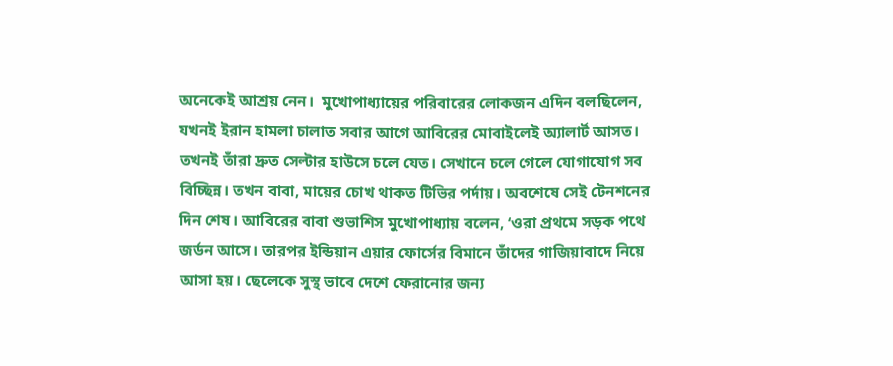অনেকেই আশ্রয় নেন।  মুখোপাধ্যায়ের পরিবারের লোকজন এদিন বলছিলেন, যখনই ইরান হামলা চালাত সবার আগে আবিরের মোবাইলেই অ্যালার্ট আসত। তখনই তাঁরা দ্রুত সেল্টার হাউসে চলে যেত। সেখানে চলে গেলে যোগাযোগ সব বিচ্ছিন্ন। তখন বাবা, মায়ের চোখ থাকত টিভির পর্দায়। অবশেষে সেই টেনশনের দিন শেষ। আবিরের বাবা শুভাশিস মুখোপাধ্যায় বলেন, ‘ওরা প্রথমে সড়ক পথে জর্ডন আসে। তারপর ইন্ডিয়ান এয়ার ফোর্সের বিমানে তাঁদের গাজিয়াবাদে নিয়ে আসা হয়। ছেলেকে সুস্থ ভাবে দেশে ফেরানোর জন্য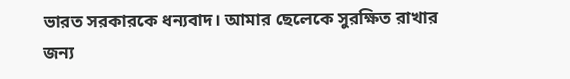ভারত সরকারকে ধন্যবাদ। আমার ছেলেকে সুরক্ষিত রাখার জন্য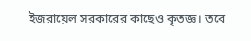ইজরায়েল সরকারের কাছেও কৃতজ্ঞ। তবে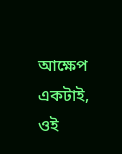আক্ষেপ একটাই, ওই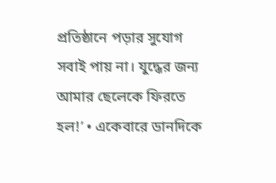প্রতিষ্ঠানে পড়ার সুযোগ সবা‌ই পায় না। যুদ্ধের জন্য আমার ছেলেকে ফিরতে হল!’ • একেবারে ডানদিকে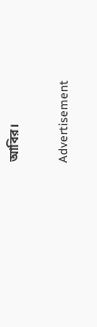আবির।

Advertisement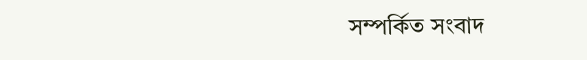সম্পর্কিত সংবাদ